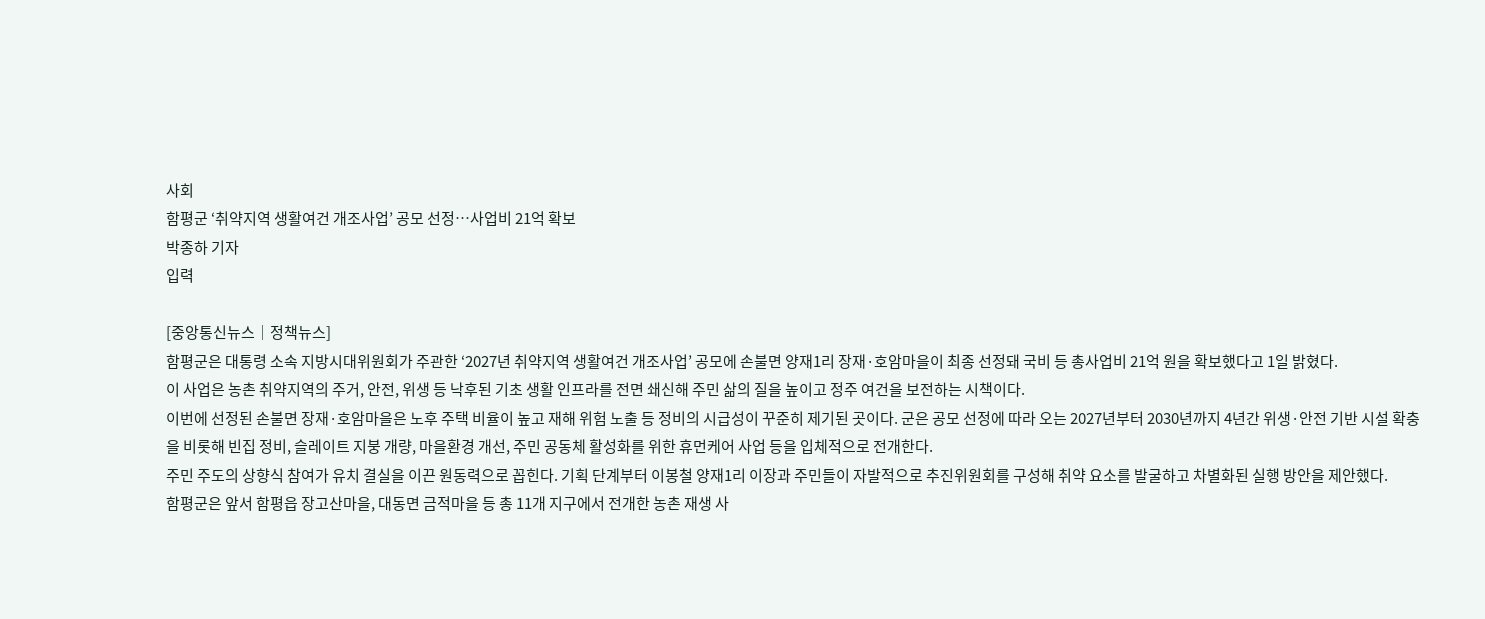사회
함평군 ‘취약지역 생활여건 개조사업’ 공모 선정…사업비 21억 확보
박종하 기자
입력

[중앙통신뉴스│정책뉴스]
함평군은 대통령 소속 지방시대위원회가 주관한 ‘2027년 취약지역 생활여건 개조사업’ 공모에 손불면 양재1리 장재·호암마을이 최종 선정돼 국비 등 총사업비 21억 원을 확보했다고 1일 밝혔다.
이 사업은 농촌 취약지역의 주거, 안전, 위생 등 낙후된 기초 생활 인프라를 전면 쇄신해 주민 삶의 질을 높이고 정주 여건을 보전하는 시책이다.
이번에 선정된 손불면 장재·호암마을은 노후 주택 비율이 높고 재해 위험 노출 등 정비의 시급성이 꾸준히 제기된 곳이다. 군은 공모 선정에 따라 오는 2027년부터 2030년까지 4년간 위생·안전 기반 시설 확충을 비롯해 빈집 정비, 슬레이트 지붕 개량, 마을환경 개선, 주민 공동체 활성화를 위한 휴먼케어 사업 등을 입체적으로 전개한다.
주민 주도의 상향식 참여가 유치 결실을 이끈 원동력으로 꼽힌다. 기획 단계부터 이봉철 양재1리 이장과 주민들이 자발적으로 추진위원회를 구성해 취약 요소를 발굴하고 차별화된 실행 방안을 제안했다.
함평군은 앞서 함평읍 장고산마을, 대동면 금적마을 등 총 11개 지구에서 전개한 농촌 재생 사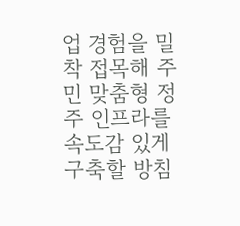업 경험을 밀착 접목해 주민 맞춤형 정주 인프라를 속도감 있게 구축할 방침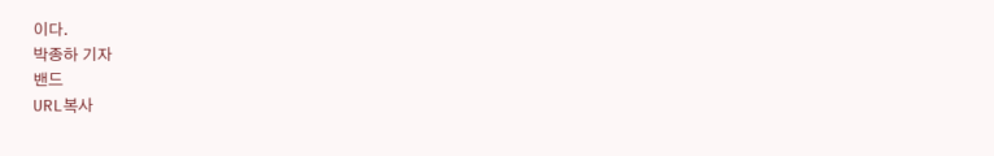이다.
박종하 기자
밴드
URL복사